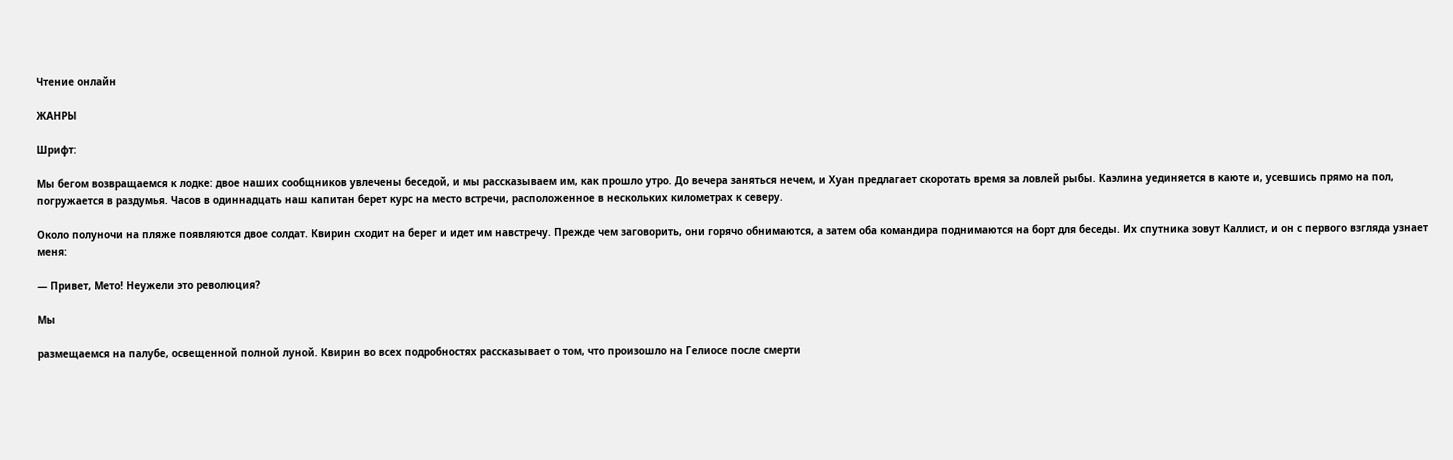Чтение онлайн

ЖАНРЫ

Шрифт:

Мы бегом возвращаемся к лодке: двое наших сообщников увлечены беседой, и мы рассказываем им, как прошло утро. До вечера заняться нечем, и Хуан предлагает скоротать время за ловлей рыбы. Каэлина уединяется в каюте и, усевшись прямо на пол, погружается в раздумья. Часов в одиннадцать наш капитан берет курс на место встречи, расположенное в нескольких километрах к северу.

Около полуночи на пляже появляются двое солдат. Квирин сходит на берег и идет им навстречу. Прежде чем заговорить, они горячо обнимаются, а затем оба командира поднимаются на борт для беседы. Их спутника зовут Каллист, и он с первого взгляда узнает меня:

— Привет, Мето! Неужели это революция?

Мы

размещаемся на палубе, освещенной полной луной. Квирин во всех подробностях рассказывает о том, что произошло на Гелиосе после смерти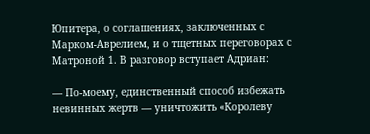Юпитера, о соглашениях, заключенных с Марком-Аврелием, и о тщетных переговорах с Матроной 1. В разговор вступает Адриан:

— По-моему, единственный способ избежать невинных жертв — уничтожить «Королеву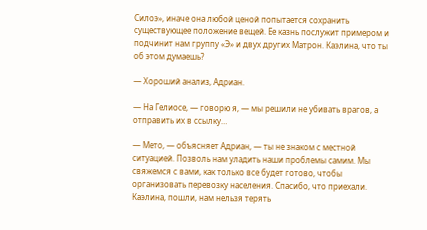Силоэ», иначе она любой ценой попытается сохранить существующее положение вещей. Ее казнь послужит примером и подчинит нам группу «Э» и двух других Матрон. Каэлина, что ты об этом думаешь?

— Хороший анализ, Адриан.

— На Гелиосе, — говорю я, — мы решили не убивать врагов, а отправить их в ссылку…

— Мето, — объясняет Адриан, — ты не знаком с местной ситуацией. Позволь нам уладить наши проблемы самим. Мы свяжемся с вами, как только все будет готово, чтобы организовать перевозку населения. Спасибо, что приехали. Каэлина, пошли, нам нельзя терять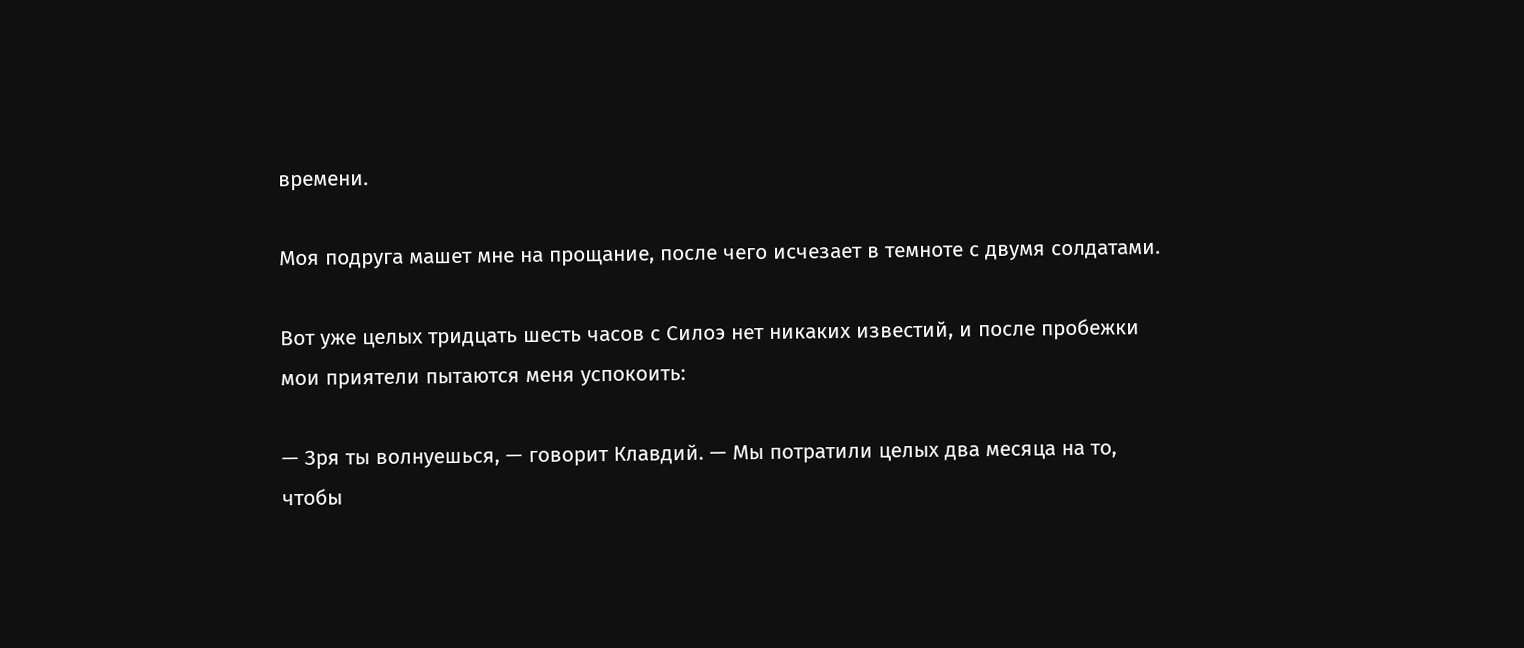времени.

Моя подруга машет мне на прощание, после чего исчезает в темноте с двумя солдатами.

Вот уже целых тридцать шесть часов с Силоэ нет никаких известий, и после пробежки мои приятели пытаются меня успокоить:

— Зря ты волнуешься, — говорит Клавдий. — Мы потратили целых два месяца на то, чтобы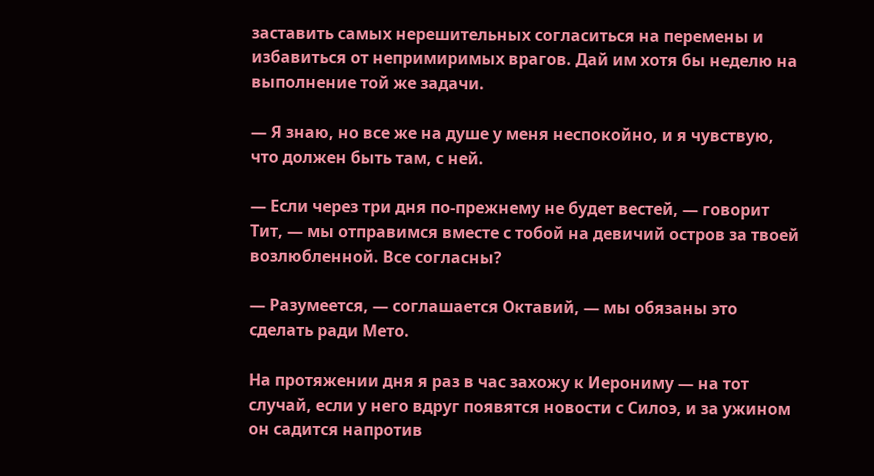заставить самых нерешительных согласиться на перемены и избавиться от непримиримых врагов. Дай им хотя бы неделю на выполнение той же задачи.

— Я знаю, но все же на душе у меня неспокойно, и я чувствую, что должен быть там, с ней.

— Если через три дня по-прежнему не будет вестей, — говорит Тит, — мы отправимся вместе с тобой на девичий остров за твоей возлюбленной. Все согласны?

— Разумеется, — соглашается Октавий, — мы обязаны это сделать ради Мето.

На протяжении дня я раз в час захожу к Иерониму — на тот случай, если у него вдруг появятся новости с Силоэ, и за ужином он садится напротив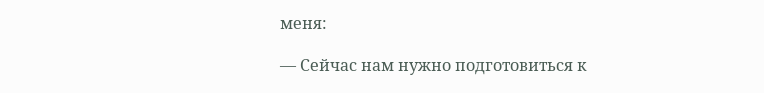меня:

— Сейчас нам нужно подготовиться к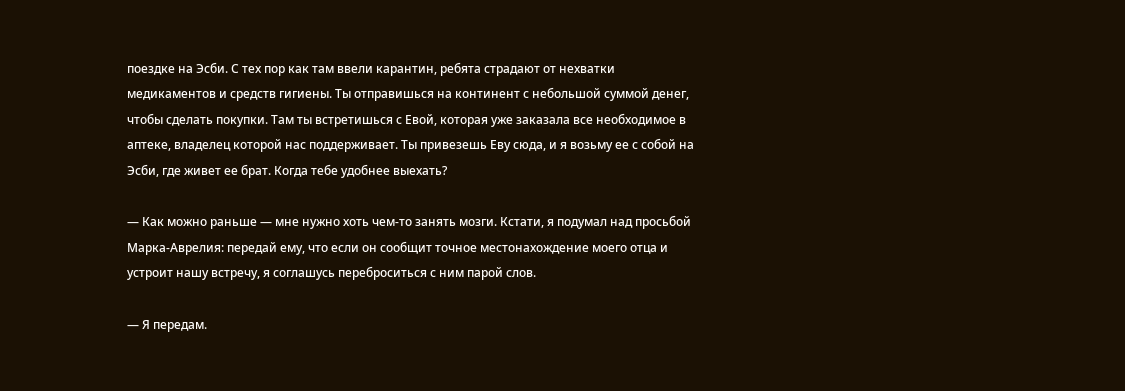поездке на Эсби. С тех пор как там ввели карантин, ребята страдают от нехватки медикаментов и средств гигиены. Ты отправишься на континент с небольшой суммой денег, чтобы сделать покупки. Там ты встретишься с Евой, которая уже заказала все необходимое в аптеке, владелец которой нас поддерживает. Ты привезешь Еву сюда, и я возьму ее с собой на Эсби, где живет ее брат. Когда тебе удобнее выехать?

— Как можно раньше — мне нужно хоть чем-то занять мозги. Кстати, я подумал над просьбой Марка-Аврелия: передай ему, что если он сообщит точное местонахождение моего отца и устроит нашу встречу, я соглашусь переброситься с ним парой слов.

— Я передам.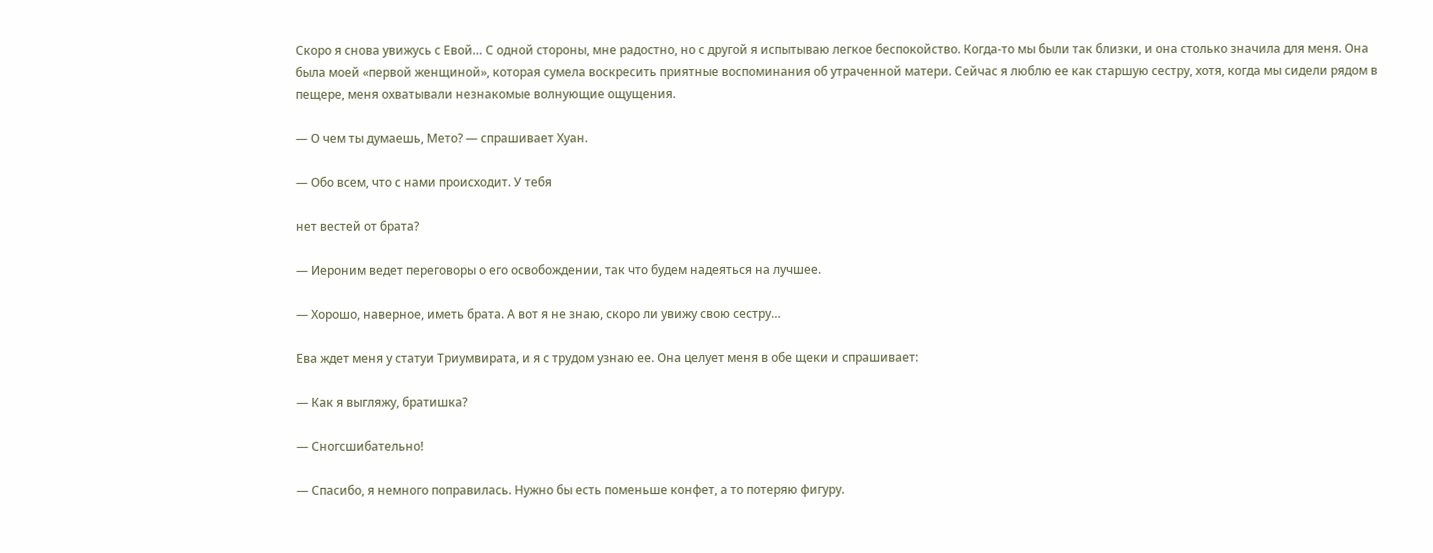Скоро я снова увижусь с Евой… С одной стороны, мне радостно, но с другой я испытываю легкое беспокойство. Когда-то мы были так близки, и она столько значила для меня. Она была моей «первой женщиной», которая сумела воскресить приятные воспоминания об утраченной матери. Сейчас я люблю ее как старшую сестру, хотя, когда мы сидели рядом в пещере, меня охватывали незнакомые волнующие ощущения.

— О чем ты думаешь, Мето? — спрашивает Хуан.

— Обо всем, что с нами происходит. У тебя

нет вестей от брата?

— Иероним ведет переговоры о его освобождении, так что будем надеяться на лучшее.

— Хорошо, наверное, иметь брата. А вот я не знаю, скоро ли увижу свою сестру…

Ева ждет меня у статуи Триумвирата, и я с трудом узнаю ее. Она целует меня в обе щеки и спрашивает:

— Как я выгляжу, братишка?

— Сногсшибательно!

— Спасибо, я немного поправилась. Нужно бы есть поменьше конфет, а то потеряю фигуру.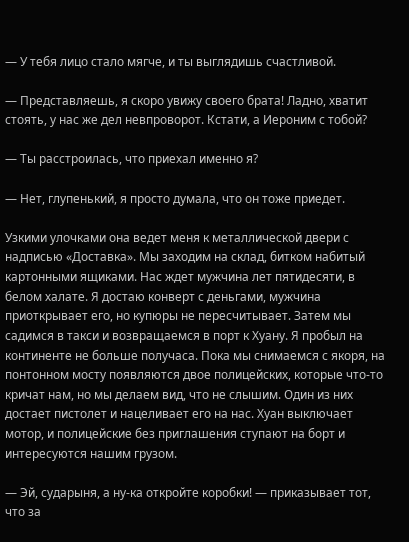— У тебя лицо стало мягче, и ты выглядишь счастливой.

— Представляешь, я скоро увижу своего брата! Ладно, хватит стоять, у нас же дел невпроворот. Кстати, а Иероним с тобой?

— Ты расстроилась, что приехал именно я?

— Нет, глупенький, я просто думала, что он тоже приедет.

Узкими улочками она ведет меня к металлической двери с надписью «Доставка». Мы заходим на склад, битком набитый картонными ящиками. Нас ждет мужчина лет пятидесяти, в белом халате. Я достаю конверт с деньгами, мужчина приоткрывает его, но купюры не пересчитывает. Затем мы садимся в такси и возвращаемся в порт к Хуану. Я пробыл на континенте не больше получаса. Пока мы снимаемся с якоря, на понтонном мосту появляются двое полицейских, которые что-то кричат нам, но мы делаем вид, что не слышим. Один из них достает пистолет и нацеливает его на нас. Хуан выключает мотор, и полицейские без приглашения ступают на борт и интересуются нашим грузом.

— Эй, сударыня, а ну-ка откройте коробки! — приказывает тот, что за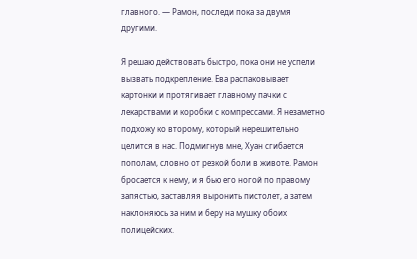главного. — Рамон, последи пока за двумя другими.

Я решаю действовать быстро, пока они не успели вызвать подкрепление. Ева распаковывает картонки и протягивает главному пачки с лекарствами и коробки с компрессами. Я незаметно подхожу ко второму, который нерешительно целится в нас. Подмигнув мне, Хуан сгибается пополам, словно от резкой боли в животе. Рамон бросается к нему, и я бью его ногой по правому запястью, заставляя выронить пистолет, а затем наклоняюсь за ним и беру на мушку обоих полицейских.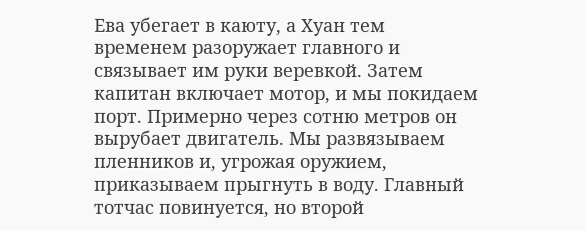Ева убегает в каюту, а Хуан тем временем разоружает главного и связывает им руки веревкой. Затем капитан включает мотор, и мы покидаем порт. Примерно через сотню метров он вырубает двигатель. Мы развязываем пленников и, угрожая оружием, приказываем прыгнуть в воду. Главный тотчас повинуется, но второй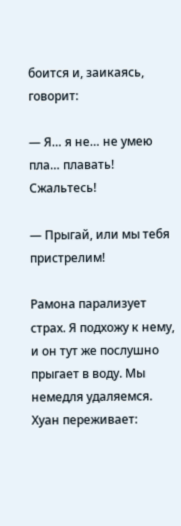боится и, заикаясь, говорит:

— Я… я не… не умею пла… плавать! Сжальтесь!

— Прыгай, или мы тебя пристрелим!

Рамона парализует страх. Я подхожу к нему, и он тут же послушно прыгает в воду. Мы немедля удаляемся. Хуан переживает: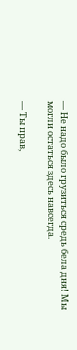— Не надо было грузиться средь бела дня! Мы могли остаться здесь навсегда.

— Ты прав,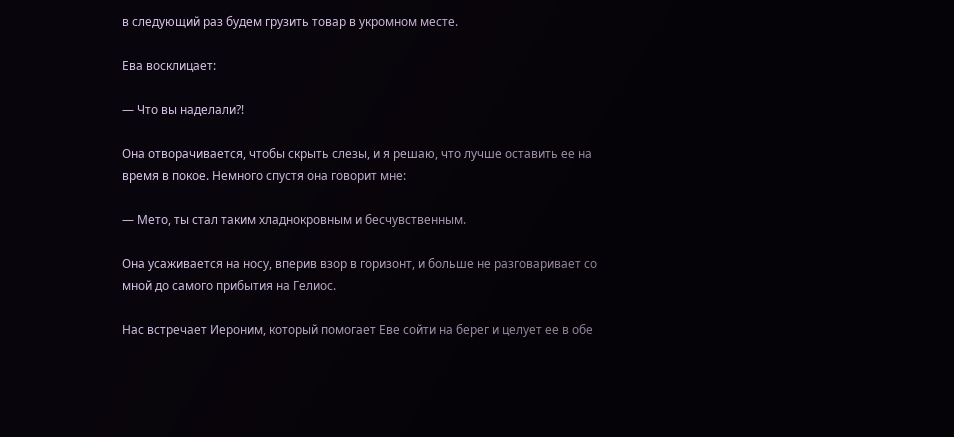в следующий раз будем грузить товар в укромном месте.

Ева восклицает:

— Что вы наделали?!

Она отворачивается, чтобы скрыть слезы, и я решаю, что лучше оставить ее на время в покое. Немного спустя она говорит мне:

— Мето, ты стал таким хладнокровным и бесчувственным.

Она усаживается на носу, вперив взор в горизонт, и больше не разговаривает со мной до самого прибытия на Гелиос.

Нас встречает Иероним, который помогает Еве сойти на берег и целует ее в обе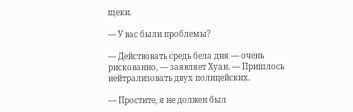щеки.

— У вас были проблемы?

— Действовать средь бела дня — очень рискованно, — заявляет Хуан. — Пришлось нейтрализовать двух полицейских.

— Простите, я не должен был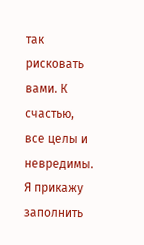так рисковать вами. К счастью, все целы и невредимы. Я прикажу заполнить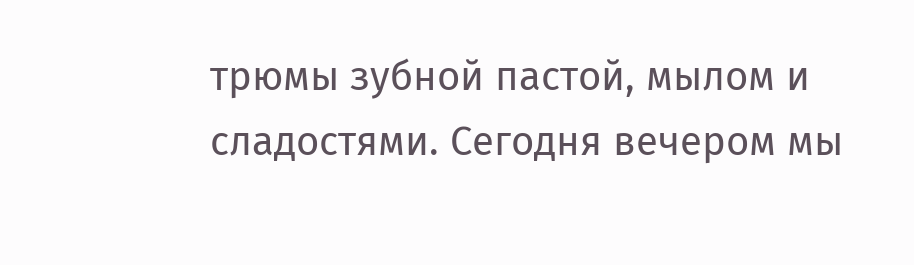трюмы зубной пастой, мылом и сладостями. Сегодня вечером мы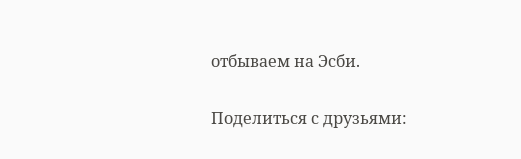отбываем на Эсби.

Поделиться с друзьями: